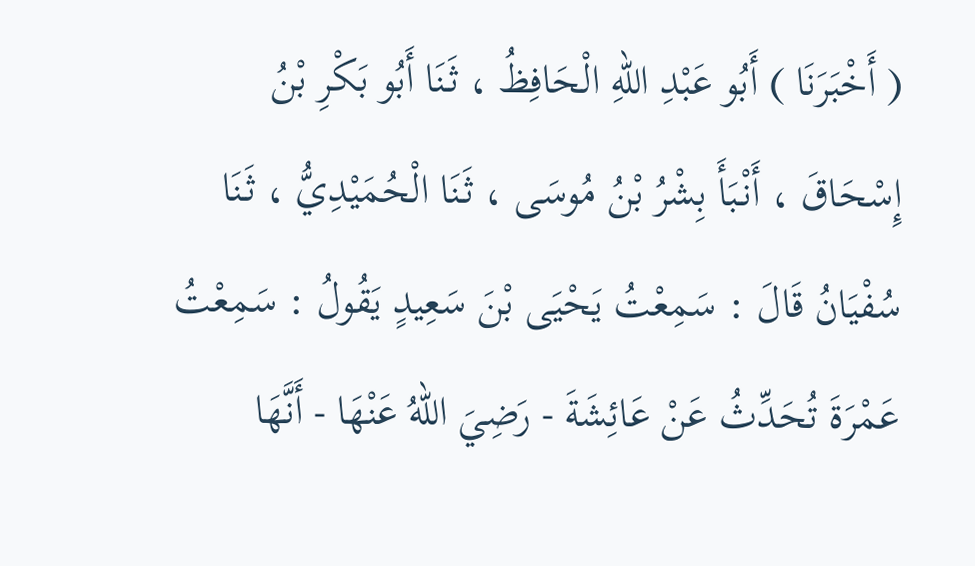( أَخْبَرَنَا ) أَبُو عَبْدِ اللهِ الْحَافِظُ ، ثَنَا أَبُو بَكْرِ بْنُ إِسْحَاقَ ، أَنْبَأَ بِشْرُ بْنُ مُوسَى ، ثَنَا الْحُمَيْدِيُّ ، ثَنَا سُفْيَانُ قَالَ : سَمِعْتُ يَحْيَى بْنَ سَعِيدٍ يَقُولُ : سَمِعْتُ عَمْرَةَ تُحَدِّثُ عَنْ عَائِشَةَ - رَضِيَ اللهُ عَنْهَا - أَنَّهَا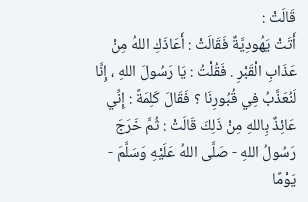قَالَتْ :
أَتَتْ يَهُودِيَّةٌ فَقَالَتْ : أَعَاذَكِ اللهُ مِنْ عَذَابِ الْقَبْرِ . فَقُلْتُ : يَا رَسُولَ اللهِ ، إِنَّا لَنُعَذَّبُ فِي قُبُورِنَا ؟ فَقَالَ كَلِمَةً : إِنِّي عَائِذٌ بِاللهِ مِنْ ذَلِكَ قَالَتْ : ثُمَّ خَرَجَ رَسُولُ اللهِ - صَلَّى اللهُ عَلَيْهِ وَسَلَّمَ - يَوْمًا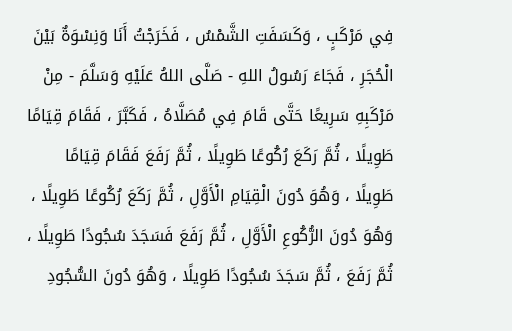فِي مَرْكَبٍ ، وَكَسَفَتِ الشَّمْسُ ، فَخَرَجْتُ أَنَا وَنِسْوَةٌ بَيْنَ الْحُجَرِ ، فَجَاءَ رَسُولُ اللهِ - صَلَّى اللهُ عَلَيْهِ وَسَلَّمَ - مِنْ مَرْكَبِهِ سَرِيعًا حَتَّى قَامَ فِي مُصَلَّاهُ ، فَكَبَّرَ ، فَقَامَ قِيَامًا طَوِيلًا ، ثُمَّ رَكَعَ رُكُوعًا طَوِيلًا ، ثُمَّ رَفَعَ فَقَامَ قِيَامًا طَوِيلًا ، وَهُوَ دُونَ الْقِيَامِ الْأَوَّلِ ، ثُمَّ رَكَعَ رُكُوعًا طَوِيلًا ، وَهُوَ دُونَ الرُّكُوعِ الْأَوَّلِ ، ثُمَّ رَفَعَ فَسَجَدَ سُجُودًا طَوِيلًا ، ثُمَّ رَفَعَ ، ثُمَّ سَجَدَ سُجُودًا طَوِيلًا ، وَهُوَ دُونَ السُّجُودِ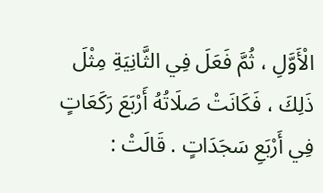الْأَوَّلِ ، ثُمَّ فَعَلَ فِي الثَّانِيَةِ مِثْلَ ذَلِكَ ، فَكَانَتْ صَلَاتُهُ أَرْبَعَ رَكَعَاتٍ فِي أَرْبَعِ سَجَدَاتٍ . قَالَتْ :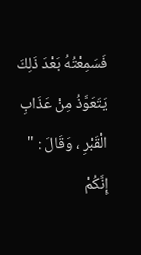فَسَمِعْتُهُ بَعْدَ ذَلِكَ يَتَعَوَّذُ مِنْ عَذَابِ الْقَبْرِ ، وَقَالَ : " إِنَّكُمْ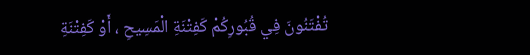تُفْتَنُونَ فِي قُبُورِكُمْ كَفِتْنَةِ الْمَسِيحِ ، أَوْ كَفِتْنَةِ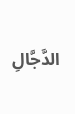الدَّجَّالِ